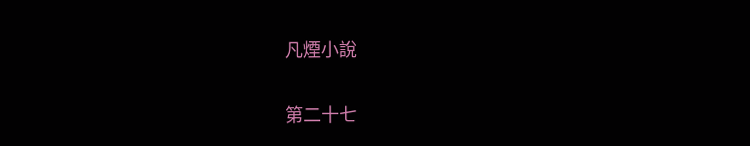凡煙小說

第二十七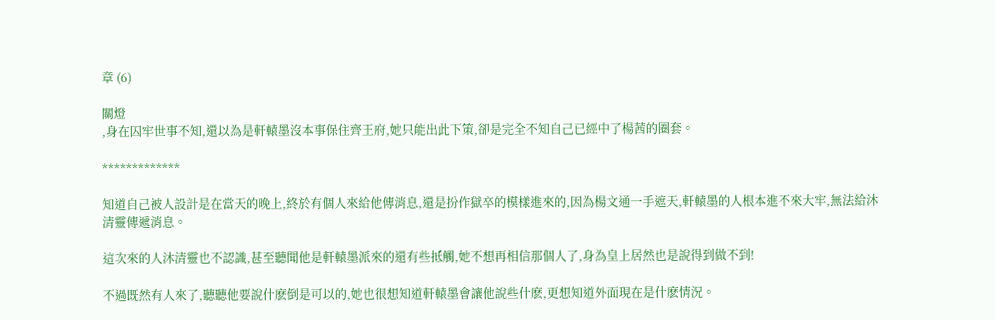章 (6)

關燈
,身在囚牢世事不知,還以為是軒轅墨沒本事保住齊王府,她只能出此下策,卻是完全不知自己已經中了楊茜的圈套。

*************

知道自己被人設計是在當天的晚上,終於有個人來給他傳消息,還是扮作獄卒的模樣進來的,因為楊文通一手遮天,軒轅墨的人根本進不來大牢,無法給沐清靈傳遞消息。

這次來的人沐清靈也不認識,甚至聽聞他是軒轅墨派來的還有些抵觸,她不想再相信那個人了,身為皇上居然也是說得到做不到!

不過既然有人來了,聽聽他要說什麽倒是可以的,她也很想知道軒轅墨會讓他說些什麽,更想知道外面現在是什麽情況。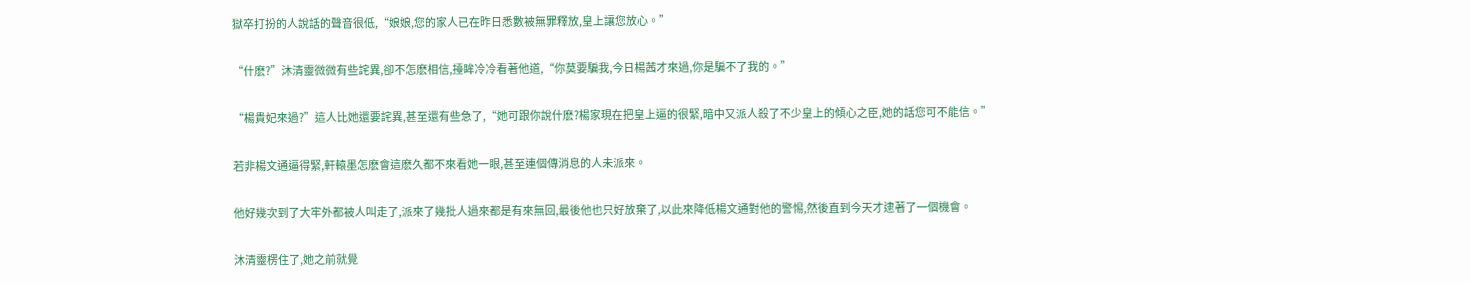獄卒打扮的人說話的聲音很低,“娘娘,您的家人已在昨日悉數被無罪釋放,皇上讓您放心。”

“什麽?”沐清靈微微有些詫異,卻不怎麽相信,擡眸冷冷看著他道,“你莫要騙我,今日楊茜才來過,你是騙不了我的。”

“楊貴妃來過?”這人比她還要詫異,甚至還有些急了,“她可跟你說什麽?楊家現在把皇上逼的很緊,暗中又派人殺了不少皇上的傾心之臣,她的話您可不能信。”

若非楊文通逼得緊,軒轅墨怎麽會這麽久都不來看她一眼,甚至連個傳消息的人未派來。

他好幾次到了大牢外都被人叫走了,派來了幾批人過來都是有來無回,最後他也只好放棄了,以此來降低楊文通對他的警惕,然後直到今天才逮著了一個機會。

沐清靈楞住了,她之前就覺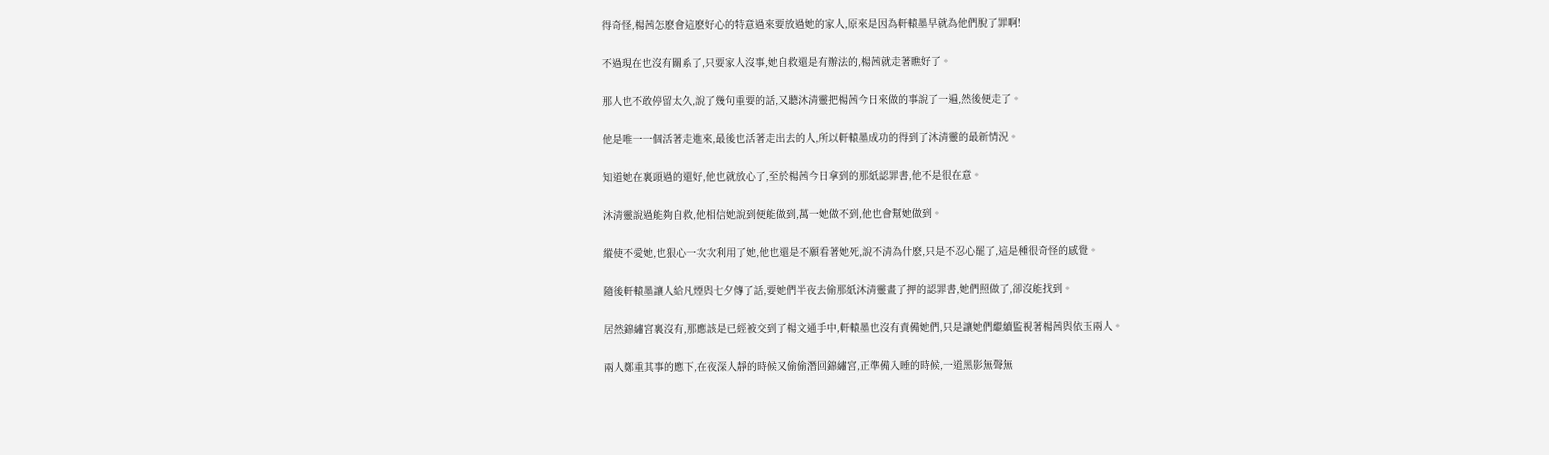得奇怪,楊茜怎麽會這麽好心的特意過來要放過她的家人,原來是因為軒轅墨早就為他們脫了罪啊!

不過現在也沒有關系了,只要家人沒事,她自救還是有辦法的,楊茜就走著瞧好了。

那人也不敢停留太久,說了幾句重要的話,又聽沐清靈把楊茜今日來做的事說了一遍,然後便走了。

他是唯一一個活著走進來,最後也活著走出去的人,所以軒轅墨成功的得到了沐清靈的最新情況。

知道她在裏頭過的還好,他也就放心了,至於楊茜今日拿到的那紙認罪書,他不是很在意。

沐清靈說過能夠自救,他相信她說到便能做到,萬一她做不到,他也會幫她做到。

縱使不愛她,也狠心一次次利用了她,他也還是不願看著她死,說不清為什麽,只是不忍心罷了,這是種很奇怪的感覺。

隨後軒轅墨讓人給凡煙與七夕傳了話,要她們半夜去偷那紙沐清靈畫了押的認罪書,她們照做了,卻沒能找到。

居然錦繡宮裏沒有,那應該是已經被交到了楊文通手中,軒轅墨也沒有責備她們,只是讓她們繼續監視著楊茜與依玉兩人。

兩人鄭重其事的應下,在夜深人靜的時候又偷偷潛回錦繡宮,正準備入睡的時候,一道黑影無聲無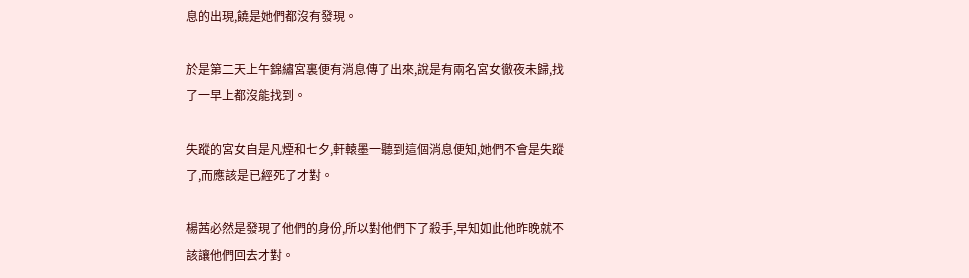息的出現,饒是她們都沒有發現。

於是第二天上午錦繡宮裏便有消息傳了出來,說是有兩名宮女徹夜未歸,找了一早上都沒能找到。

失蹤的宮女自是凡煙和七夕,軒轅墨一聽到這個消息便知,她們不會是失蹤了,而應該是已經死了才對。

楊茜必然是發現了他們的身份,所以對他們下了殺手,早知如此他昨晚就不該讓他們回去才對。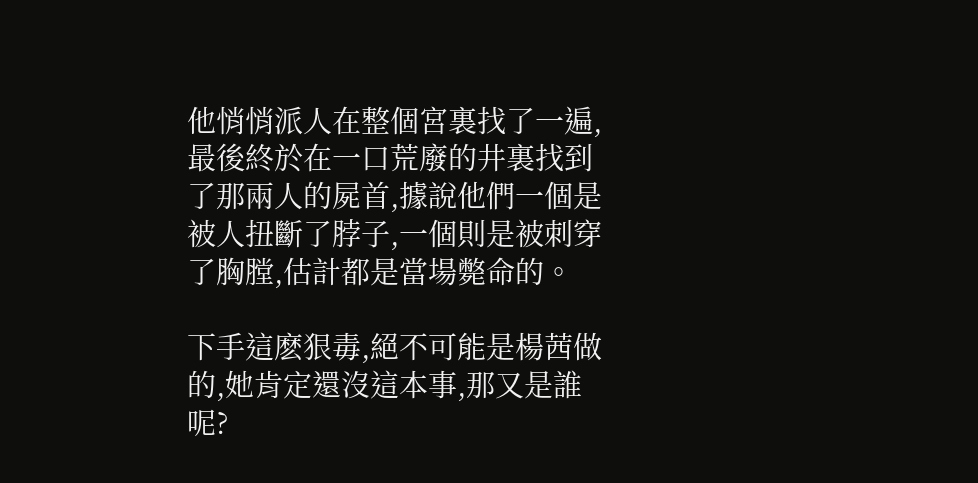他悄悄派人在整個宮裏找了一遍,最後終於在一口荒廢的井裏找到了那兩人的屍首,據說他們一個是被人扭斷了脖子,一個則是被刺穿了胸膛,估計都是當場斃命的。

下手這麽狠毒,絕不可能是楊茜做的,她肯定還沒這本事,那又是誰呢?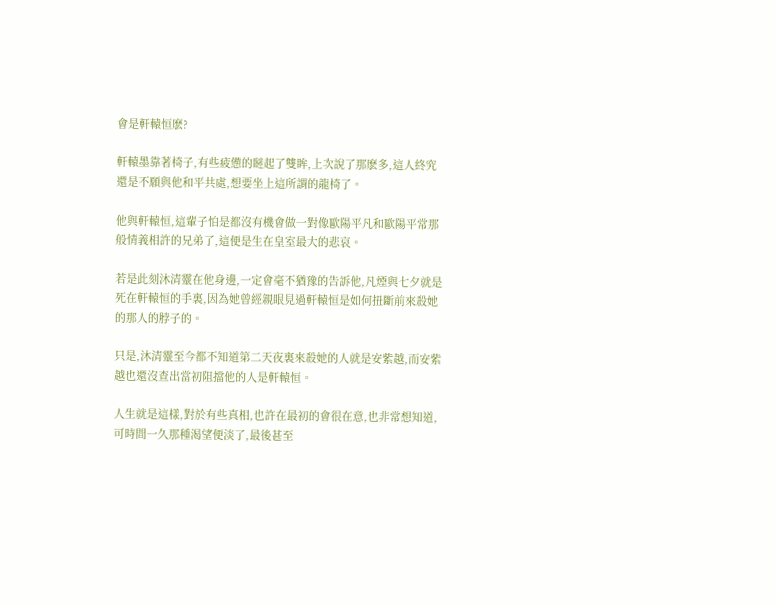會是軒轅恒麽?

軒轅墨靠著椅子,有些疲憊的瞇起了雙眸,上次說了那麽多,這人終究還是不願與他和平共處,想要坐上這所謂的龍椅了。

他與軒轅恒,這輩子怕是都沒有機會做一對像歐陽平凡和歐陽平常那般情義相許的兄弟了,這便是生在皇室最大的悲哀。

若是此刻沐清靈在他身邊,一定會毫不猶豫的告訴他,凡煙與七夕就是死在軒轅恒的手裏,因為她曾經親眼見過軒轅恒是如何扭斷前來殺她的那人的脖子的。

只是,沐清靈至今都不知道第二天夜裏來殺她的人就是安紫越,而安紫越也還沒查出當初阻擋他的人是軒轅恒。

人生就是這樣,對於有些真相,也許在最初的會很在意,也非常想知道,可時間一久那種渴望便淡了,最後甚至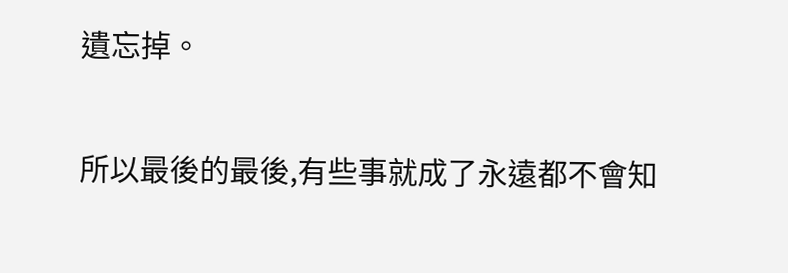遺忘掉。

所以最後的最後,有些事就成了永遠都不會知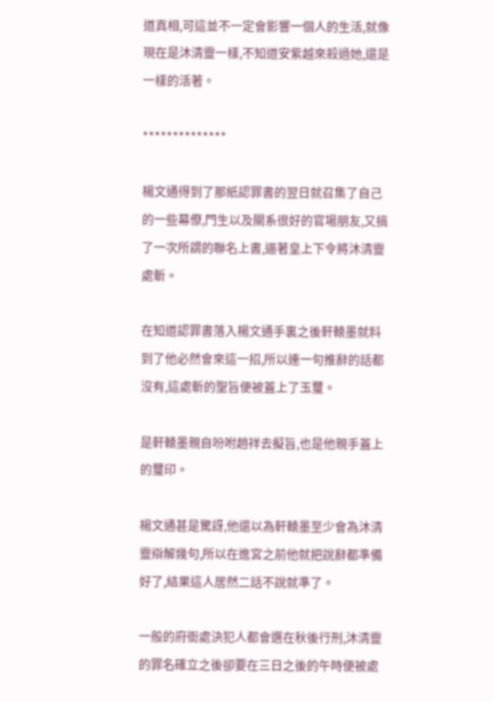道真相,可這並不一定會影響一個人的生活,就像現在是沐清靈一樣,不知道安紫越來殺過她,還是一樣的活著。

**************

楊文通得到了那紙認罪書的翌日就召集了自己的一些幕僚,門生以及關系很好的官場朋友,又搞了一次所謂的聯名上書,逼著皇上下令將沐清靈處斬。

在知道認罪書落入楊文通手裏之後軒轅墨就料到了他必然會來這一招,所以連一句推辭的話都沒有,這處斬的聖旨便被蓋上了玉璽。

是軒轅墨親自吩咐趙祥去擬旨,也是他親手蓋上的璽印。

楊文通甚是驚訝,他還以為軒轅墨至少會為沐清靈辯解幾句,所以在進宮之前他就把說辭都準備好了,結果這人居然二話不說就準了。

一般的府衙處決犯人都會選在秋後行刑,沐清靈的罪名確立之後卻要在三日之後的午時便被處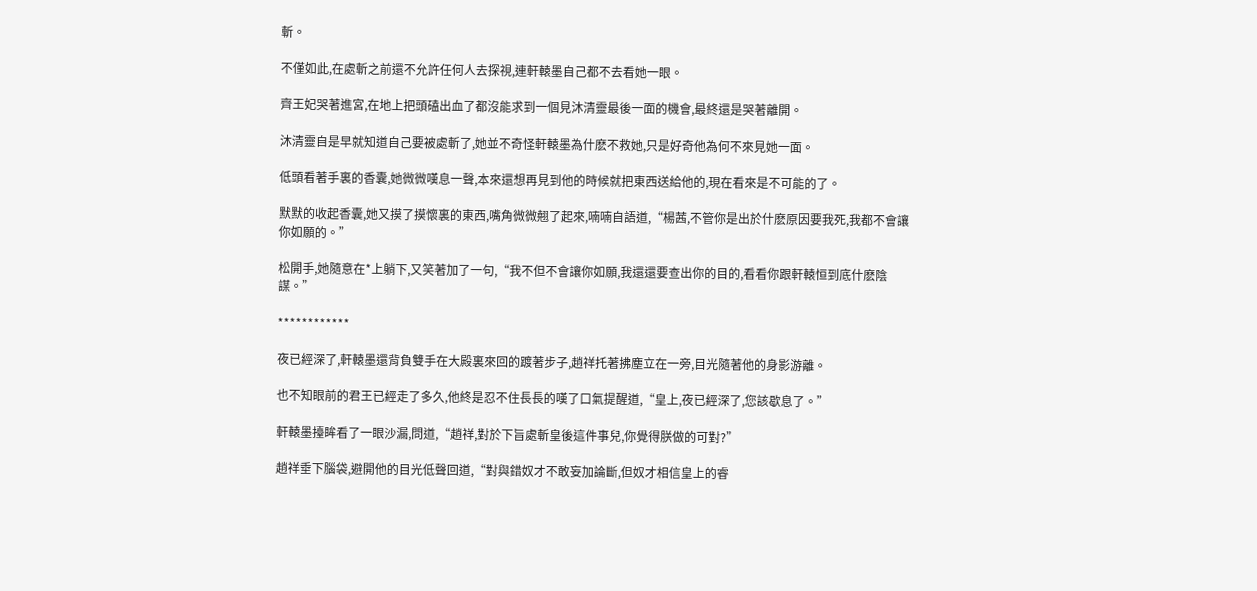斬。

不僅如此,在處斬之前還不允許任何人去探視,連軒轅墨自己都不去看她一眼。

齊王妃哭著進宮,在地上把頭磕出血了都沒能求到一個見沐清靈最後一面的機會,最終還是哭著離開。

沐清靈自是早就知道自己要被處斬了,她並不奇怪軒轅墨為什麽不救她,只是好奇他為何不來見她一面。

低頭看著手裏的香囊,她微微嘆息一聲,本來還想再見到他的時候就把東西送給他的,現在看來是不可能的了。

默默的收起香囊,她又摸了摸懷裏的東西,嘴角微微翹了起來,喃喃自語道,“楊茜,不管你是出於什麽原因要我死,我都不會讓你如願的。”

松開手,她隨意在*上躺下,又笑著加了一句,“我不但不會讓你如願,我還還要查出你的目的,看看你跟軒轅恒到底什麽陰謀。”

************

夜已經深了,軒轅墨還背負雙手在大殿裏來回的踱著步子,趙祥托著拂塵立在一旁,目光隨著他的身影游離。

也不知眼前的君王已經走了多久,他終是忍不住長長的嘆了口氣提醒道,“皇上,夜已經深了,您該歇息了。”

軒轅墨擡眸看了一眼沙漏,問道,“趙祥,對於下旨處斬皇後這件事兒,你覺得朕做的可對?”

趙祥垂下腦袋,避開他的目光低聲回道,“對與錯奴才不敢妄加論斷,但奴才相信皇上的睿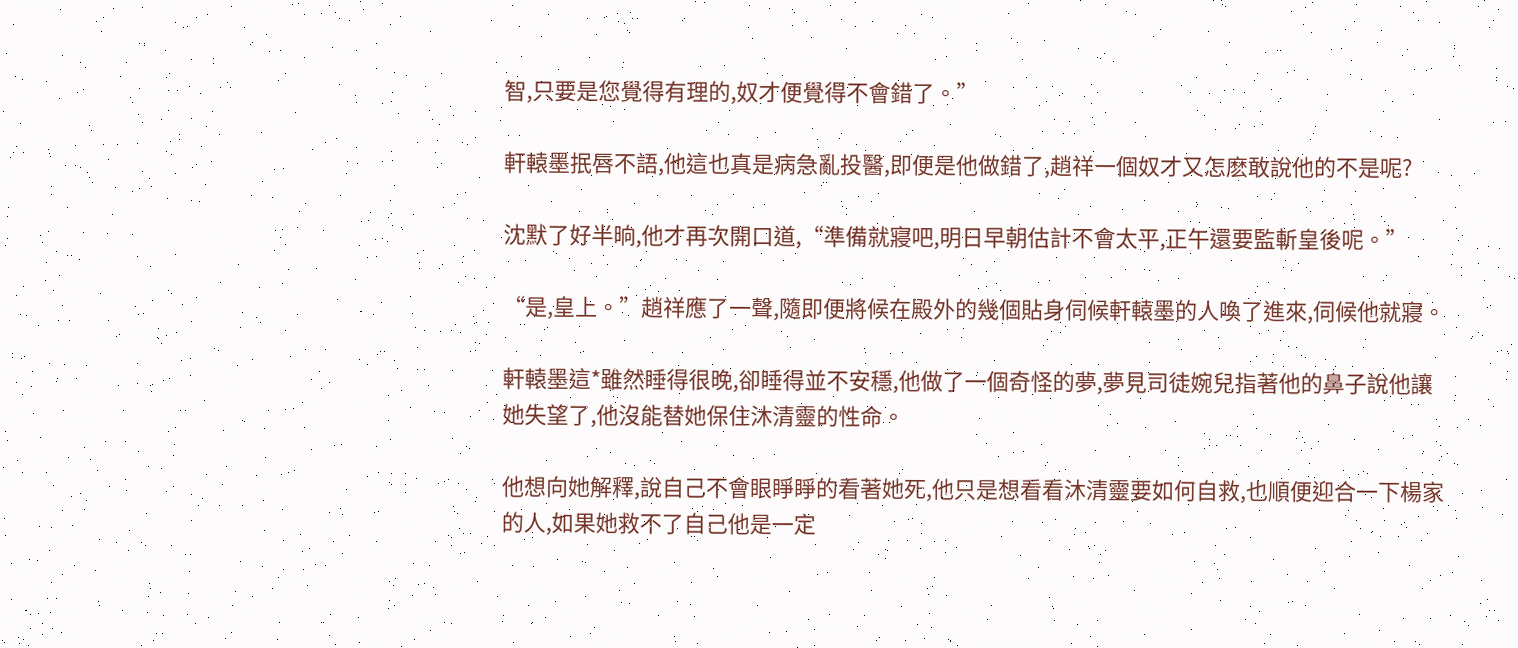智,只要是您覺得有理的,奴才便覺得不會錯了。”

軒轅墨抿唇不語,他這也真是病急亂投醫,即便是他做錯了,趙祥一個奴才又怎麽敢說他的不是呢?

沈默了好半晌,他才再次開口道,“準備就寢吧,明日早朝估計不會太平,正午還要監斬皇後呢。”

“是,皇上。”趙祥應了一聲,隨即便將候在殿外的幾個貼身伺候軒轅墨的人喚了進來,伺候他就寢。

軒轅墨這*雖然睡得很晚,卻睡得並不安穩,他做了一個奇怪的夢,夢見司徒婉兒指著他的鼻子說他讓她失望了,他沒能替她保住沐清靈的性命。

他想向她解釋,說自己不會眼睜睜的看著她死,他只是想看看沐清靈要如何自救,也順便迎合一下楊家的人,如果她救不了自己他是一定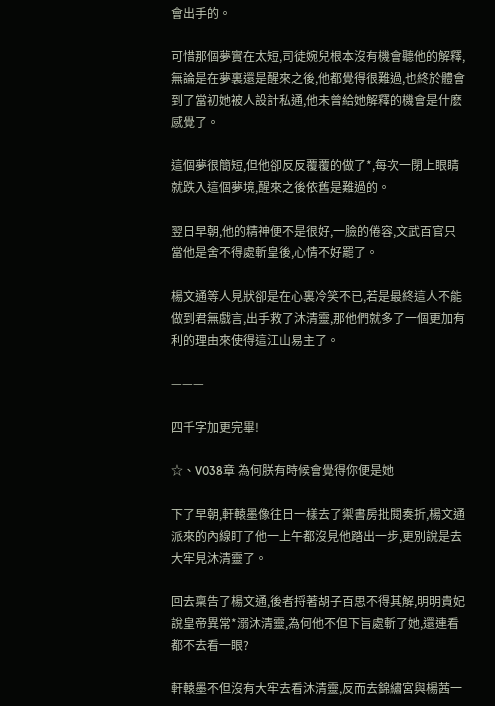會出手的。

可惜那個夢實在太短,司徒婉兒根本沒有機會聽他的解釋,無論是在夢裏還是醒來之後,他都覺得很難過,也終於體會到了當初她被人設計私通,他未曾給她解釋的機會是什麽感覺了。

這個夢很簡短,但他卻反反覆覆的做了*,每次一閉上眼睛就跌入這個夢境,醒來之後依舊是難過的。

翌日早朝,他的精神便不是很好,一臉的倦容,文武百官只當他是舍不得處斬皇後,心情不好罷了。

楊文通等人見狀卻是在心裏冷笑不已,若是最終這人不能做到君無戲言,出手救了沐清靈,那他們就多了一個更加有利的理由來使得這江山易主了。

———

四千字加更完畢!

☆、V038章 為何朕有時候會覺得你便是她

下了早朝,軒轅墨像往日一樣去了禦書房批閱奏折,楊文通派來的內線盯了他一上午都沒見他踏出一步,更別說是去大牢見沐清靈了。

回去稟告了楊文通,後者捋著胡子百思不得其解,明明貴妃說皇帝異常*溺沐清靈,為何他不但下旨處斬了她,還連看都不去看一眼?

軒轅墨不但沒有大牢去看沐清靈,反而去錦繡宮與楊茜一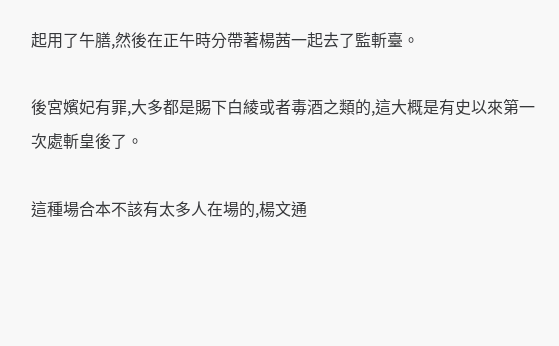起用了午膳,然後在正午時分帶著楊茜一起去了監斬臺。

後宮嬪妃有罪,大多都是賜下白綾或者毒酒之類的,這大概是有史以來第一次處斬皇後了。

這種場合本不該有太多人在場的,楊文通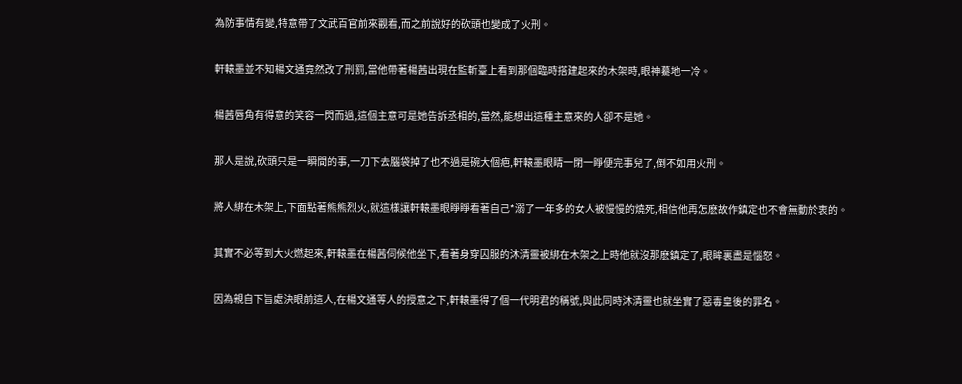為防事情有變,特意帶了文武百官前來觀看,而之前說好的砍頭也變成了火刑。

軒轅墨並不知楊文通竟然改了刑罰,當他帶著楊茜出現在監斬臺上看到那個臨時搭建起來的木架時,眼神驀地一冷。

楊茜唇角有得意的笑容一閃而過,這個主意可是她告訴丞相的,當然,能想出這種主意來的人卻不是她。

那人是說,砍頭只是一瞬間的事,一刀下去腦袋掉了也不過是碗大個疤,軒轅墨眼睛一閉一睜便完事兒了,倒不如用火刑。

將人綁在木架上,下面點著熊熊烈火,就這樣讓軒轅墨眼睜睜看著自己*溺了一年多的女人被慢慢的燒死,相信他再怎麽故作鎮定也不會無動於衷的。

其實不必等到大火燃起來,軒轅墨在楊茜伺候他坐下,看著身穿囚服的沐清靈被綁在木架之上時他就沒那麽鎮定了,眼眸裏盡是惱怒。

因為親自下旨處決眼前這人,在楊文通等人的授意之下,軒轅墨得了個一代明君的稱號,與此同時沐清靈也就坐實了惡毒皇後的罪名。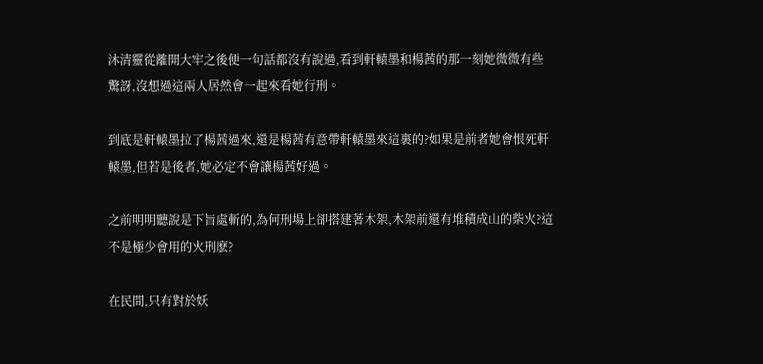沐清靈從離開大牢之後便一句話都沒有說過,看到軒轅墨和楊茜的那一刻她微微有些驚訝,沒想過這兩人居然會一起來看她行刑。

到底是軒轅墨拉了楊茜過來,還是楊茜有意帶軒轅墨來這裏的?如果是前者她會恨死軒轅墨,但若是後者,她必定不會讓楊茜好過。

之前明明聽說是下旨處斬的,為何刑場上卻搭建著木架,木架前還有堆積成山的柴火?這不是極少會用的火刑麽?

在民間,只有對於妖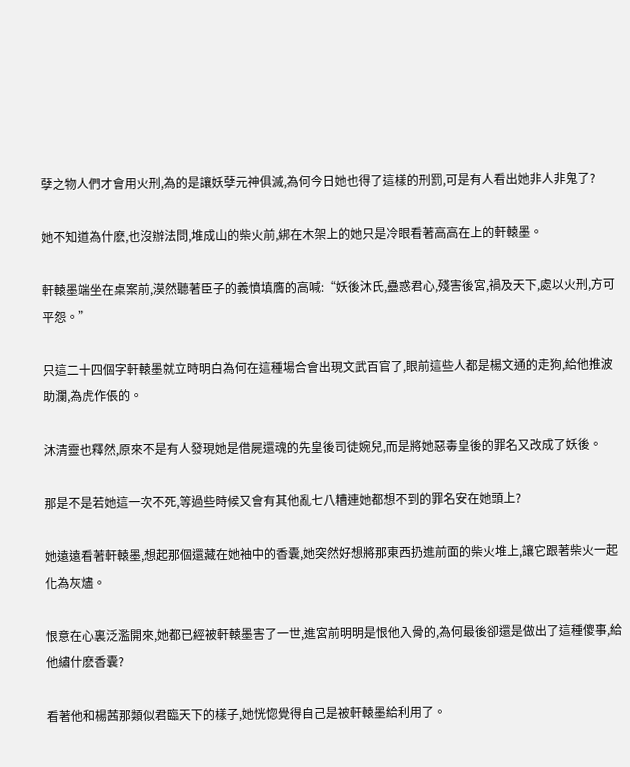孽之物人們才會用火刑,為的是讓妖孽元神俱滅,為何今日她也得了這樣的刑罰,可是有人看出她非人非鬼了?

她不知道為什麽,也沒辦法問,堆成山的柴火前,綁在木架上的她只是冷眼看著高高在上的軒轅墨。

軒轅墨端坐在桌案前,漠然聽著臣子的義憤填膺的高喊:“妖後沐氏,蠱惑君心,殘害後宮,禍及天下,處以火刑,方可平怨。”

只這二十四個字軒轅墨就立時明白為何在這種場合會出現文武百官了,眼前這些人都是楊文通的走狗,給他推波助瀾,為虎作倀的。

沐清靈也釋然,原來不是有人發現她是借屍還魂的先皇後司徒婉兒,而是將她惡毒皇後的罪名又改成了妖後。

那是不是若她這一次不死,等過些時候又會有其他亂七八糟連她都想不到的罪名安在她頭上?

她遠遠看著軒轅墨,想起那個還藏在她袖中的香囊,她突然好想將那東西扔進前面的柴火堆上,讓它跟著柴火一起化為灰燼。

恨意在心裏泛濫開來,她都已經被軒轅墨害了一世,進宮前明明是恨他入骨的,為何最後卻還是做出了這種傻事,給他繡什麽香囊?

看著他和楊茜那類似君臨天下的樣子,她恍惚覺得自己是被軒轅墨給利用了。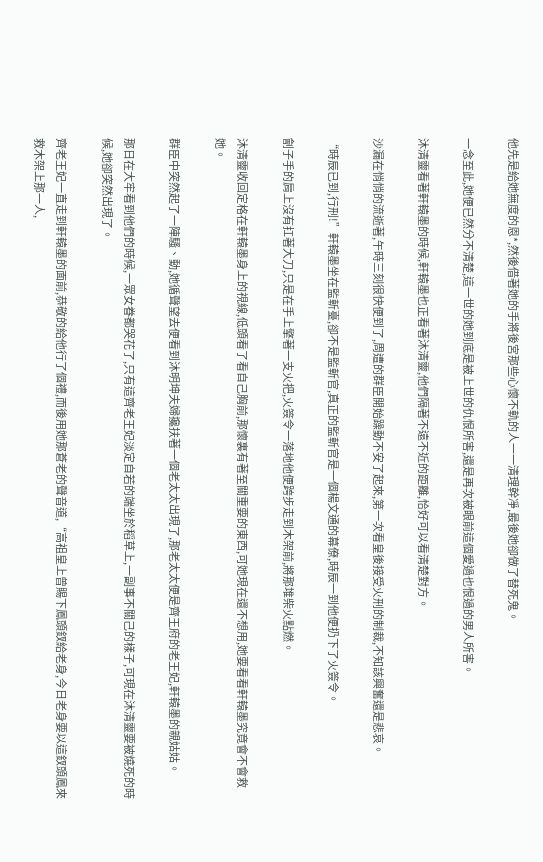他先是給她無度的恩*,然後借著她的手將後宮那些心懷不軌的人一一清理幹凈,最後她卻做了替死鬼。

一念至此,她便已然分不清楚,這一世的她到底是被上世的仇恨所害,還是再次被眼前這個愛過也恨過的男人所害。

沐清靈看著軒轅墨的時候,軒轅墨也正看著沐清靈,他們隔著不遠不近的距離,恰好可以看清楚對方。

沙漏在悄悄的流逝著,午時三刻很快便到了,周遭的群臣開始躁動不安了起來,第一次看皇後接受火刑的制裁,不知該興奮還是悲哀。

“時辰已到,行刑!”軒轅墨坐在監斬臺,卻不是監斬官,真正的監斬官是一個楊文通的幕僚,時辰一到他便扔下了火簽令。

劊子手的肩上沒有扛著大刀,只是在手上擎著一支火把,火簽令一落地他便跨步走到木架前,將那堆柴火點燃。

沐清靈收回定格在軒轅墨身上的視線,低頭看了看自己胸前,那懷裏有著至關重要的東西,可她現在還不想用,她要看看軒轅墨究竟會不會救她。

群臣中突然起了一陣騷、動,她循聲望去便看到沐明坤夫婦攙扶著一個老太太出現了,那老太太便是齊王府的老王妃,軒轅墨的親姑姑。

那日在大牢看到他們的時候,一眾女眷都哭花了,只有這齊老王妃淡定自若的端坐於稻草上,一副事不關己的樣子,可現在沐清靈要被燒死的時候,她卻突然出現了。

齊老王妃一直走到軒轅墨的面前,恭敬的給他行了個禮,而後用她那蒼老的聲音道,“高祖皇上曾賜下鳳頭釵給老身,今日老身要以這釵頭鳳來救木架上那一人,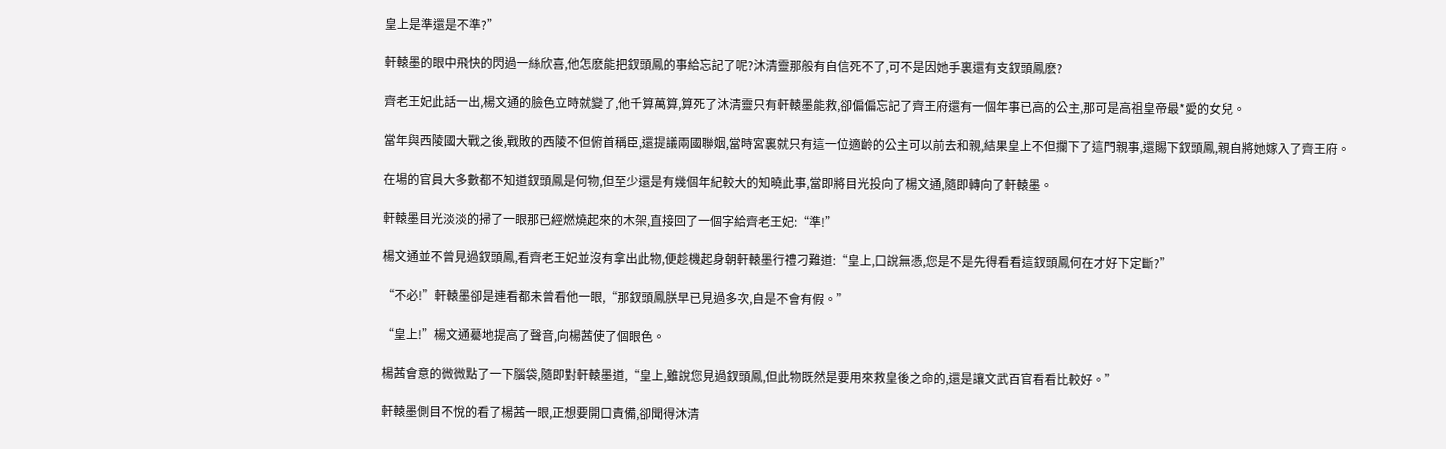皇上是準還是不準?”

軒轅墨的眼中飛快的閃過一絲欣喜,他怎麽能把釵頭鳳的事給忘記了呢?沐清靈那般有自信死不了,可不是因她手裏還有支釵頭鳳麽?

齊老王妃此話一出,楊文通的臉色立時就變了,他千算萬算,算死了沐清靈只有軒轅墨能救,卻偏偏忘記了齊王府還有一個年事已高的公主,那可是高祖皇帝最*愛的女兒。

當年與西陵國大戰之後,戰敗的西陵不但俯首稱臣,還提議兩國聯姻,當時宮裏就只有這一位適齡的公主可以前去和親,結果皇上不但攔下了這門親事,還賜下釵頭鳳,親自將她嫁入了齊王府。

在場的官員大多數都不知道釵頭鳳是何物,但至少還是有幾個年紀較大的知曉此事,當即將目光投向了楊文通,隨即轉向了軒轅墨。

軒轅墨目光淡淡的掃了一眼那已經燃燒起來的木架,直接回了一個字給齊老王妃:“準!”

楊文通並不曾見過釵頭鳳,看齊老王妃並沒有拿出此物,便趁機起身朝軒轅墨行禮刁難道:“皇上,口說無憑,您是不是先得看看這釵頭鳳何在才好下定斷?”

“不必!”軒轅墨卻是連看都未曾看他一眼,“那釵頭鳳朕早已見過多次,自是不會有假。”

“皇上!”楊文通驀地提高了聲音,向楊茜使了個眼色。

楊茜會意的微微點了一下腦袋,隨即對軒轅墨道,“皇上,雖說您見過釵頭鳳,但此物既然是要用來救皇後之命的,還是讓文武百官看看比較好。”

軒轅墨側目不悅的看了楊茜一眼,正想要開口責備,卻聞得沐清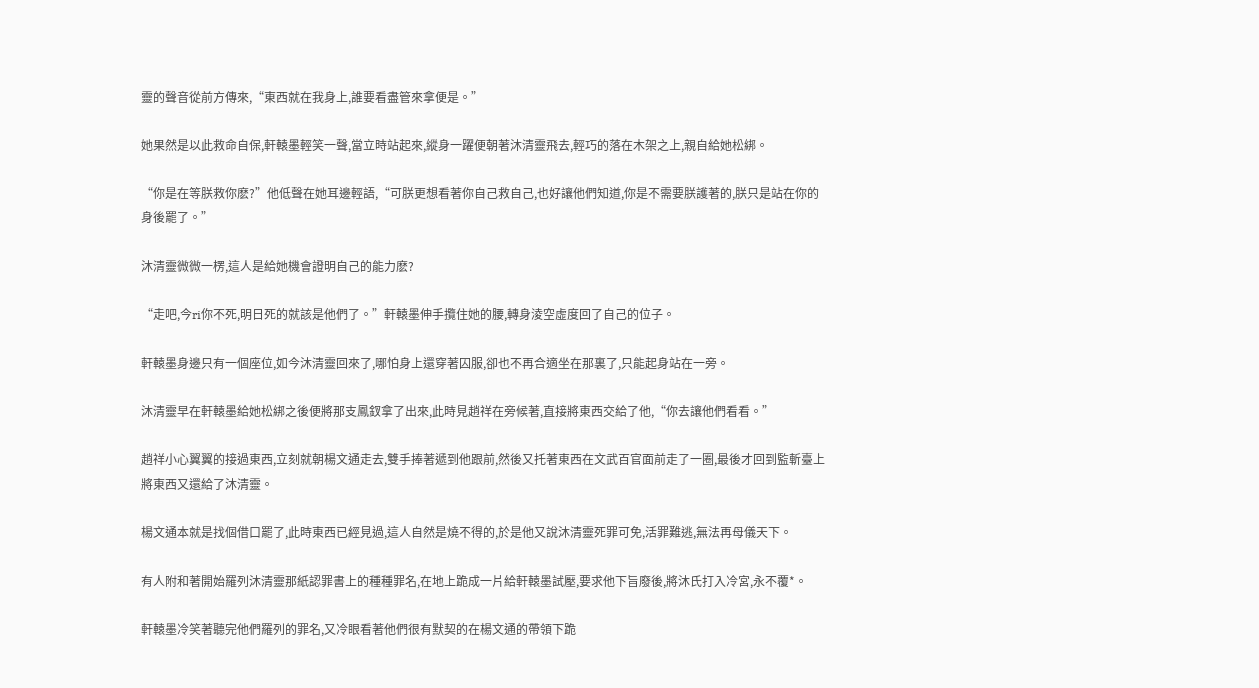靈的聲音從前方傳來,“東西就在我身上,誰要看盡管來拿便是。”

她果然是以此救命自保,軒轅墨輕笑一聲,當立時站起來,縱身一躍便朝著沐清靈飛去,輕巧的落在木架之上,親自給她松綁。

“你是在等朕救你麽?”他低聲在她耳邊輕語,“可朕更想看著你自己救自己,也好讓他們知道,你是不需要朕護著的,朕只是站在你的身後罷了。”

沐清靈微微一楞,這人是給她機會證明自己的能力麽?

“走吧,今ri你不死,明日死的就該是他們了。”軒轅墨伸手攬住她的腰,轉身淩空虛度回了自己的位子。

軒轅墨身邊只有一個座位,如今沐清靈回來了,哪怕身上還穿著囚服,卻也不再合適坐在那裏了,只能起身站在一旁。

沐清靈早在軒轅墨給她松綁之後便將那支鳳釵拿了出來,此時見趙祥在旁候著,直接將東西交給了他,“你去讓他們看看。”

趙祥小心翼翼的接過東西,立刻就朝楊文通走去,雙手捧著遞到他跟前,然後又托著東西在文武百官面前走了一圈,最後才回到監斬臺上將東西又還給了沐清靈。

楊文通本就是找個借口罷了,此時東西已經見過,這人自然是燒不得的,於是他又說沐清靈死罪可免,活罪難逃,無法再母儀天下。

有人附和著開始羅列沐清靈那紙認罪書上的種種罪名,在地上跪成一片給軒轅墨試壓,要求他下旨廢後,將沐氏打入冷宮,永不覆*。

軒轅墨冷笑著聽完他們羅列的罪名,又冷眼看著他們很有默契的在楊文通的帶領下跪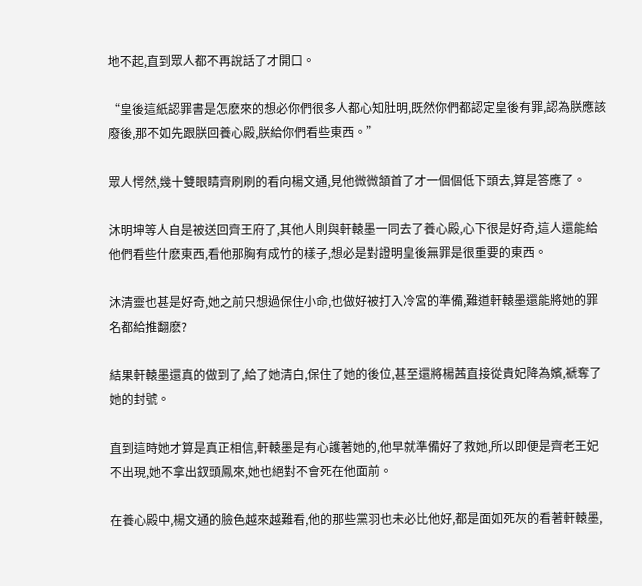地不起,直到眾人都不再說話了才開口。

“皇後這紙認罪書是怎麽來的想必你們很多人都心知肚明,既然你們都認定皇後有罪,認為朕應該廢後,那不如先跟朕回養心殿,朕給你們看些東西。”

眾人愕然,幾十雙眼睛齊刷刷的看向楊文通,見他微微頷首了才一個個低下頭去,算是答應了。

沐明坤等人自是被送回齊王府了,其他人則與軒轅墨一同去了養心殿,心下很是好奇,這人還能給他們看些什麽東西,看他那胸有成竹的樣子,想必是對證明皇後無罪是很重要的東西。

沐清靈也甚是好奇,她之前只想過保住小命,也做好被打入冷宮的準備,難道軒轅墨還能將她的罪名都給推翻麽?

結果軒轅墨還真的做到了,給了她清白,保住了她的後位,甚至還將楊茜直接從貴妃降為嬪,褫奪了她的封號。

直到這時她才算是真正相信,軒轅墨是有心護著她的,他早就準備好了救她,所以即便是齊老王妃不出現,她不拿出釵頭鳳來,她也絕對不會死在他面前。

在養心殿中,楊文通的臉色越來越難看,他的那些黨羽也未必比他好,都是面如死灰的看著軒轅墨,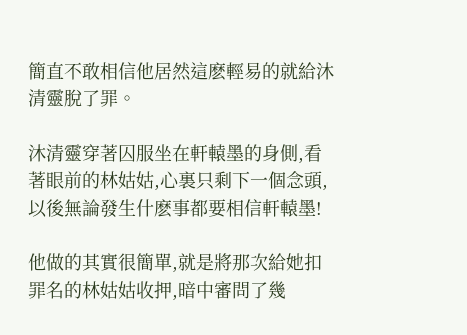簡直不敢相信他居然這麽輕易的就給沐清靈脫了罪。

沐清靈穿著囚服坐在軒轅墨的身側,看著眼前的林姑姑,心裏只剩下一個念頭,以後無論發生什麽事都要相信軒轅墨!

他做的其實很簡單,就是將那次給她扣罪名的林姑姑收押,暗中審問了幾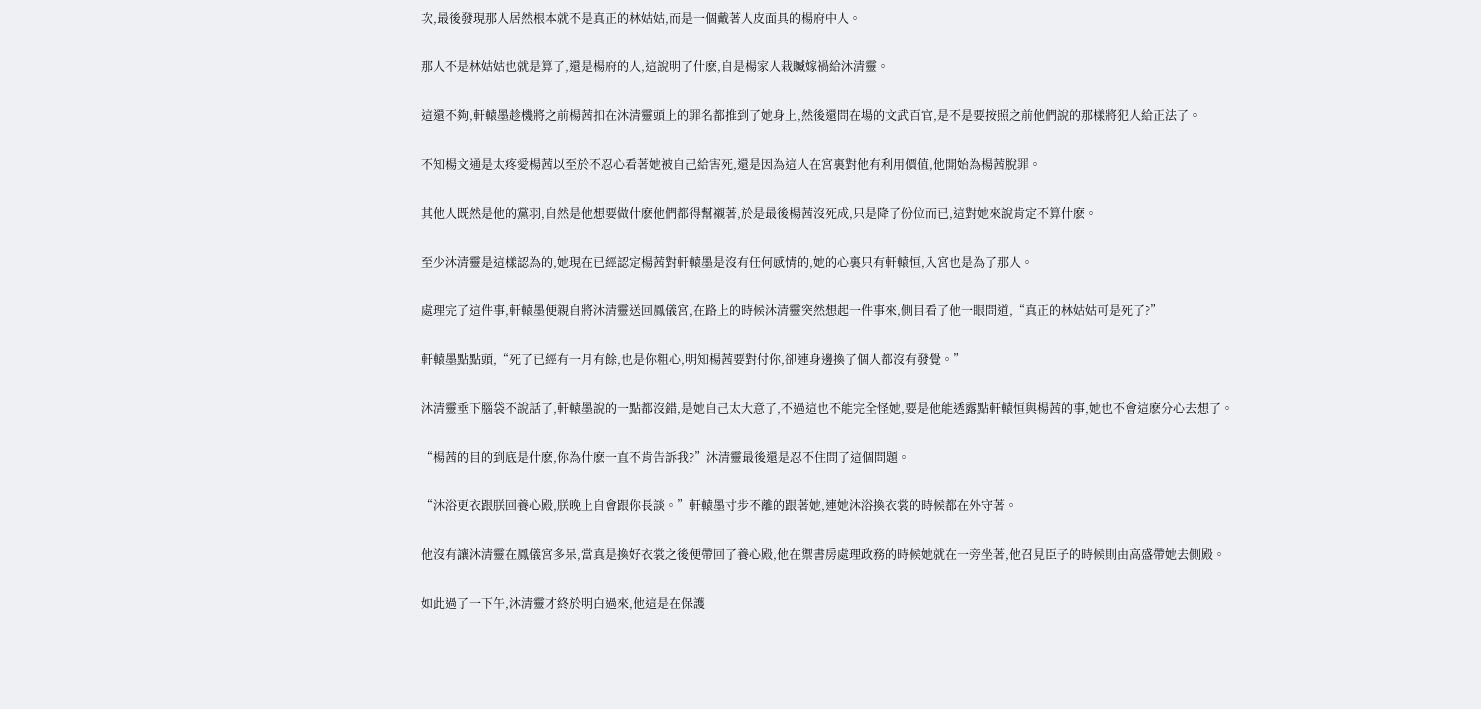次,最後發現那人居然根本就不是真正的林姑姑,而是一個戴著人皮面具的楊府中人。

那人不是林姑姑也就是算了,還是楊府的人,這說明了什麽,自是楊家人栽贓嫁禍給沐清靈。

這還不夠,軒轅墨趁機將之前楊茜扣在沐清靈頭上的罪名都推到了她身上,然後還問在場的文武百官,是不是要按照之前他們說的那樣將犯人給正法了。

不知楊文通是太疼愛楊茜以至於不忍心看著她被自己給害死,還是因為這人在宮裏對他有利用價值,他開始為楊茜脫罪。

其他人既然是他的黨羽,自然是他想要做什麽他們都得幫襯著,於是最後楊茜沒死成,只是降了份位而已,這對她來說肯定不算什麽。

至少沐清靈是這樣認為的,她現在已經認定楊茜對軒轅墨是沒有任何感情的,她的心裏只有軒轅恒,入宮也是為了那人。

處理完了這件事,軒轅墨便親自將沐清靈送回鳳儀宮,在路上的時候沐清靈突然想起一件事來,側目看了他一眼問道,“真正的林姑姑可是死了?”

軒轅墨點點頭,“死了已經有一月有餘,也是你粗心,明知楊茜要對付你,卻連身邊換了個人都沒有發覺。”

沐清靈垂下腦袋不說話了,軒轅墨說的一點都沒錯,是她自己太大意了,不過這也不能完全怪她,要是他能透露點軒轅恒與楊茜的事,她也不會這麽分心去想了。

“楊茜的目的到底是什麽,你為什麽一直不肯告訴我?”沐清靈最後還是忍不住問了這個問題。

“沐浴更衣跟朕回養心殿,朕晚上自會跟你長談。”軒轅墨寸步不離的跟著她,連她沐浴換衣裳的時候都在外守著。

他沒有讓沐清靈在鳳儀宮多呆,當真是換好衣裳之後便帶回了養心殿,他在禦書房處理政務的時候她就在一旁坐著,他召見臣子的時候則由高盛帶她去側殿。

如此過了一下午,沐清靈才終於明白過來,他這是在保護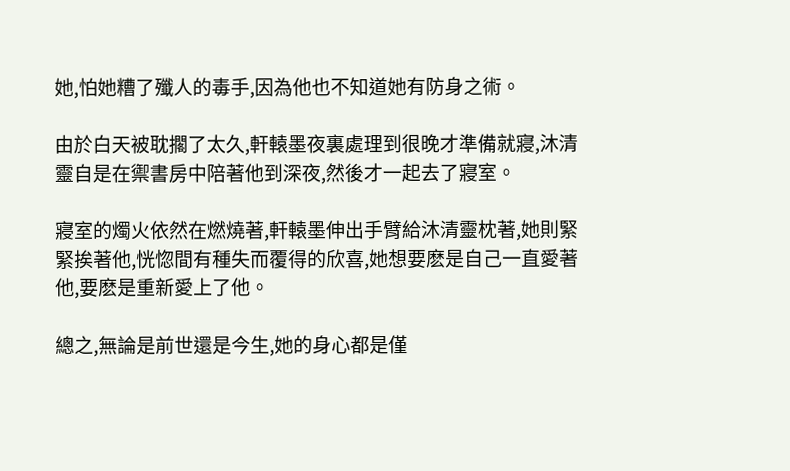她,怕她糟了殲人的毒手,因為他也不知道她有防身之術。

由於白天被耽擱了太久,軒轅墨夜裏處理到很晚才準備就寢,沐清靈自是在禦書房中陪著他到深夜,然後才一起去了寢室。

寢室的燭火依然在燃燒著,軒轅墨伸出手臂給沐清靈枕著,她則緊緊挨著他,恍惚間有種失而覆得的欣喜,她想要麽是自己一直愛著他,要麽是重新愛上了他。

總之,無論是前世還是今生,她的身心都是僅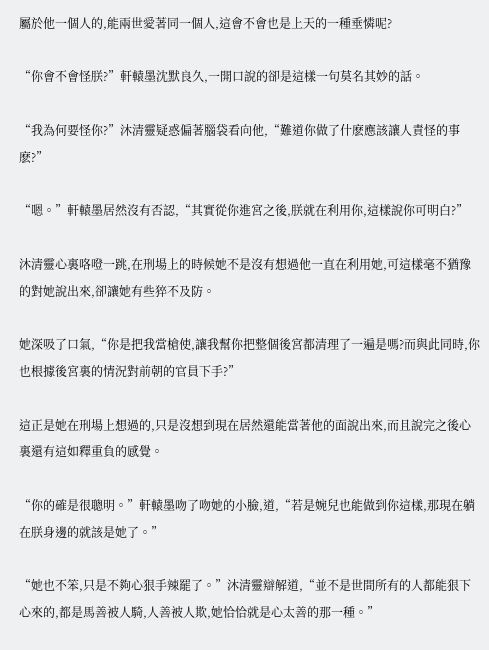屬於他一個人的,能兩世愛著同一個人,這會不會也是上天的一種垂憐呢?

“你會不會怪朕?”軒轅墨沈默良久,一開口說的卻是這樣一句莫名其妙的話。

“我為何要怪你?”沐清靈疑惑偏著腦袋看向他,“難道你做了什麽應該讓人責怪的事麽?”

“嗯。”軒轅墨居然沒有否認,“其實從你進宮之後,朕就在利用你,這樣說你可明白?”

沐清靈心裏咯噔一跳,在刑場上的時候她不是沒有想過他一直在利用她,可這樣毫不猶豫的對她說出來,卻讓她有些猝不及防。

她深吸了口氣,“你是把我當槍使,讓我幫你把整個後宮都清理了一遍是嗎?而與此同時,你也根據後宮裏的情況對前朝的官員下手?”

這正是她在刑場上想過的,只是沒想到現在居然還能當著他的面說出來,而且說完之後心裏還有這如釋重負的感覺。

“你的確是很聰明。”軒轅墨吻了吻她的小臉,道,“若是婉兒也能做到你這樣,那現在躺在朕身邊的就該是她了。”

“她也不笨,只是不夠心狠手辣罷了。”沐清靈辯解道,“並不是世間所有的人都能狠下心來的,都是馬善被人騎,人善被人欺,她恰恰就是心太善的那一種。”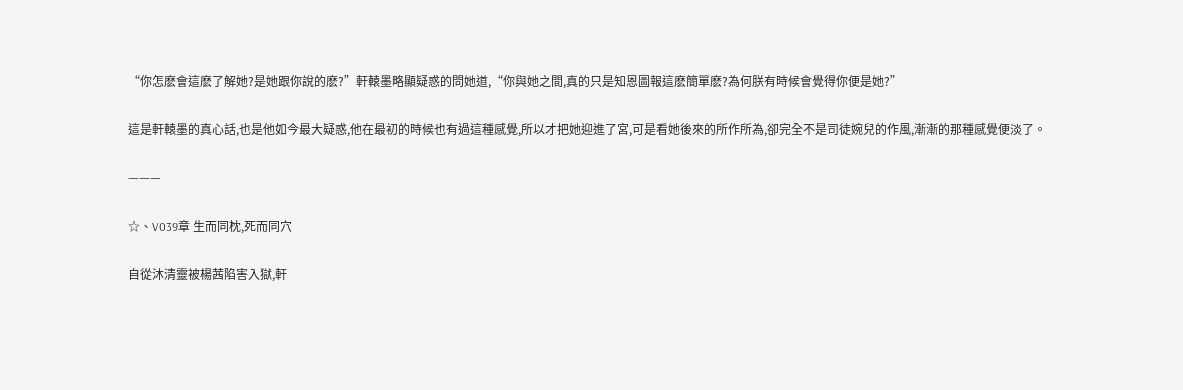“你怎麽會這麽了解她?是她跟你說的麽?”軒轅墨略顯疑惑的問她道,“你與她之間,真的只是知恩圖報這麽簡單麽?為何朕有時候會覺得你便是她?”

這是軒轅墨的真心話,也是他如今最大疑惑,他在最初的時候也有過這種感覺,所以才把她迎進了宮,可是看她後來的所作所為,卻完全不是司徒婉兒的作風,漸漸的那種感覺便淡了。

———

☆、V039章 生而同枕,死而同穴

自從沐清靈被楊茜陷害入獄,軒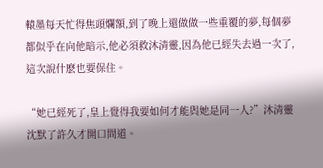轅墨每天忙得焦頭爛額,到了晚上還做做一些重覆的夢,每個夢都似乎在向他暗示,他必須救沐清靈,因為他已經失去過一次了,這次說什麽也要保住。

“她已經死了,皇上覺得我要如何才能與她是同一人?”沐清靈沈默了許久才開口問道。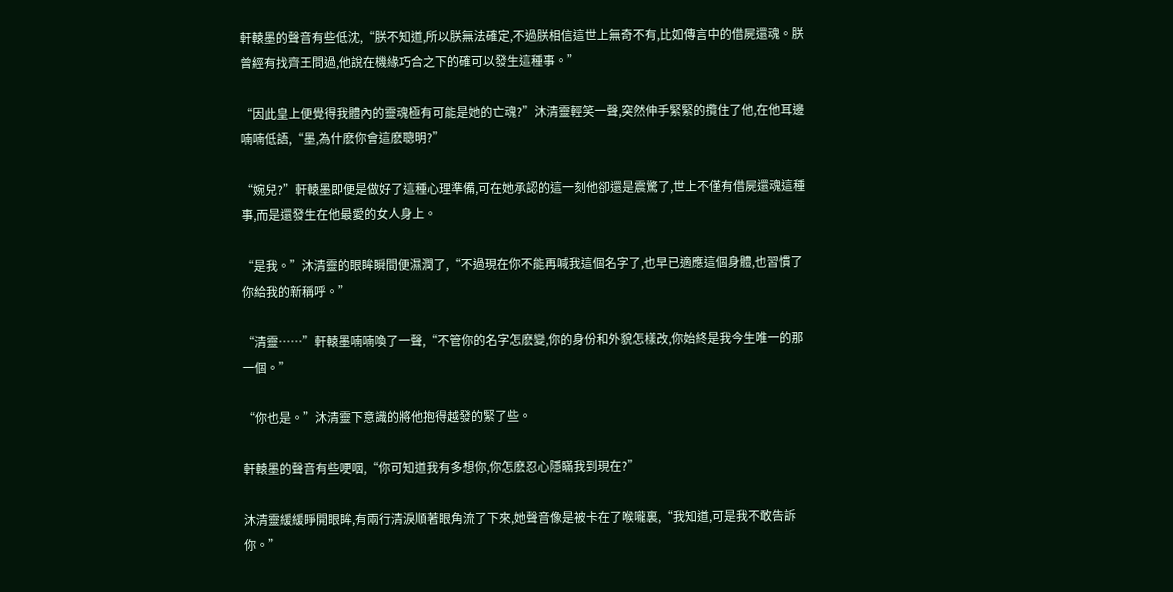軒轅墨的聲音有些低沈,“朕不知道,所以朕無法確定,不過朕相信這世上無奇不有,比如傳言中的借屍還魂。朕曾經有找齊王問過,他說在機緣巧合之下的確可以發生這種事。”

“因此皇上便覺得我體內的靈魂極有可能是她的亡魂?”沐清靈輕笑一聲,突然伸手緊緊的攬住了他,在他耳邊喃喃低語,“墨,為什麽你會這麽聰明?”

“婉兒?”軒轅墨即便是做好了這種心理準備,可在她承認的這一刻他卻還是震驚了,世上不僅有借屍還魂這種事,而是還發生在他最愛的女人身上。

“是我。”沐清靈的眼眸瞬間便濕潤了,“不過現在你不能再喊我這個名字了,也早已適應這個身體,也習慣了你給我的新稱呼。”

“清靈……”軒轅墨喃喃喚了一聲,“不管你的名字怎麽變,你的身份和外貌怎樣改,你始終是我今生唯一的那一個。”

“你也是。”沐清靈下意識的將他抱得越發的緊了些。

軒轅墨的聲音有些哽咽,“你可知道我有多想你,你怎麽忍心隱瞞我到現在?”

沐清靈緩緩睜開眼眸,有兩行清淚順著眼角流了下來,她聲音像是被卡在了喉嚨裏,“我知道,可是我不敢告訴你。”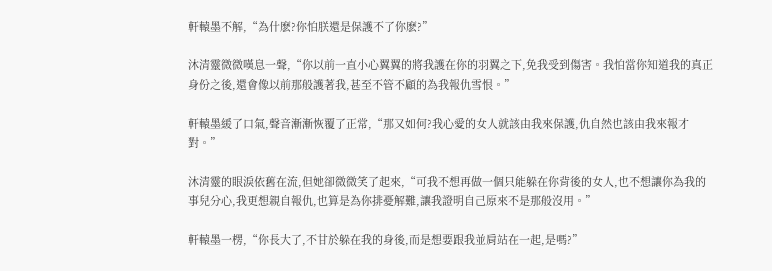軒轅墨不解,“為什麽?你怕朕還是保護不了你麽?”

沐清靈微微嘆息一聲,“你以前一直小心翼翼的將我護在你的羽翼之下,免我受到傷害。我怕當你知道我的真正身份之後,還會像以前那般護著我,甚至不管不顧的為我報仇雪恨。”

軒轅墨緩了口氣,聲音漸漸恢覆了正常,“那又如何?我心愛的女人就該由我來保護,仇自然也該由我來報才對。”

沐清靈的眼淚依舊在流,但她卻微微笑了起來,“可我不想再做一個只能躲在你背後的女人,也不想讓你為我的事兒分心,我更想親自報仇,也算是為你排憂解難,讓我證明自己原來不是那般沒用。”

軒轅墨一楞,“你長大了,不甘於躲在我的身後,而是想要跟我並肩站在一起,是嗎?”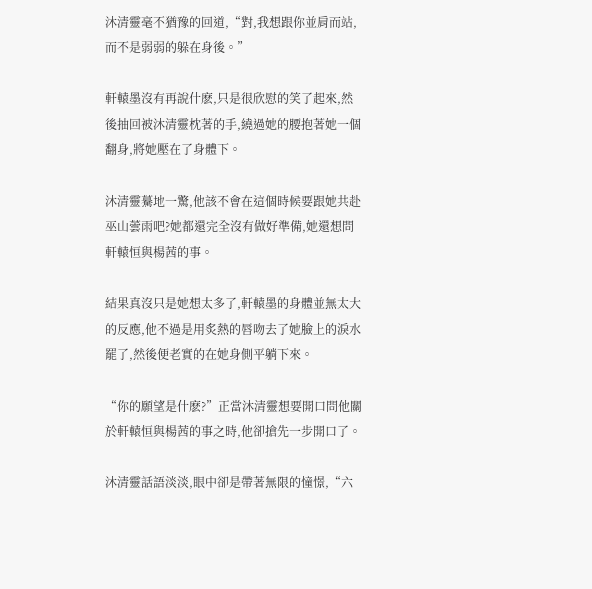沐清靈毫不猶豫的回道,“對,我想跟你並肩而站,而不是弱弱的躲在身後。”

軒轅墨沒有再說什麽,只是很欣慰的笑了起來,然後抽回被沐清靈枕著的手,繞過她的腰抱著她一個翻身,將她壓在了身體下。

沐清靈驀地一驚,他該不會在這個時候要跟她共赴巫山蕓雨吧?她都還完全沒有做好準備,她還想問軒轅恒與楊茜的事。

結果真沒只是她想太多了,軒轅墨的身體並無太大的反應,他不過是用炙熱的唇吻去了她臉上的淚水罷了,然後便老實的在她身側平躺下來。

“你的願望是什麽?”正當沐清靈想要開口問他關於軒轅恒與楊茜的事之時,他卻搶先一步開口了。

沐清靈話語淡淡,眼中卻是帶著無限的憧憬,“六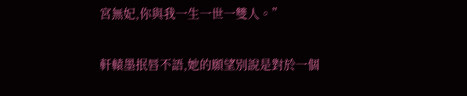宮無妃,你與我一生一世一雙人。”

軒轅墨抿唇不語,她的願望別說是對於一個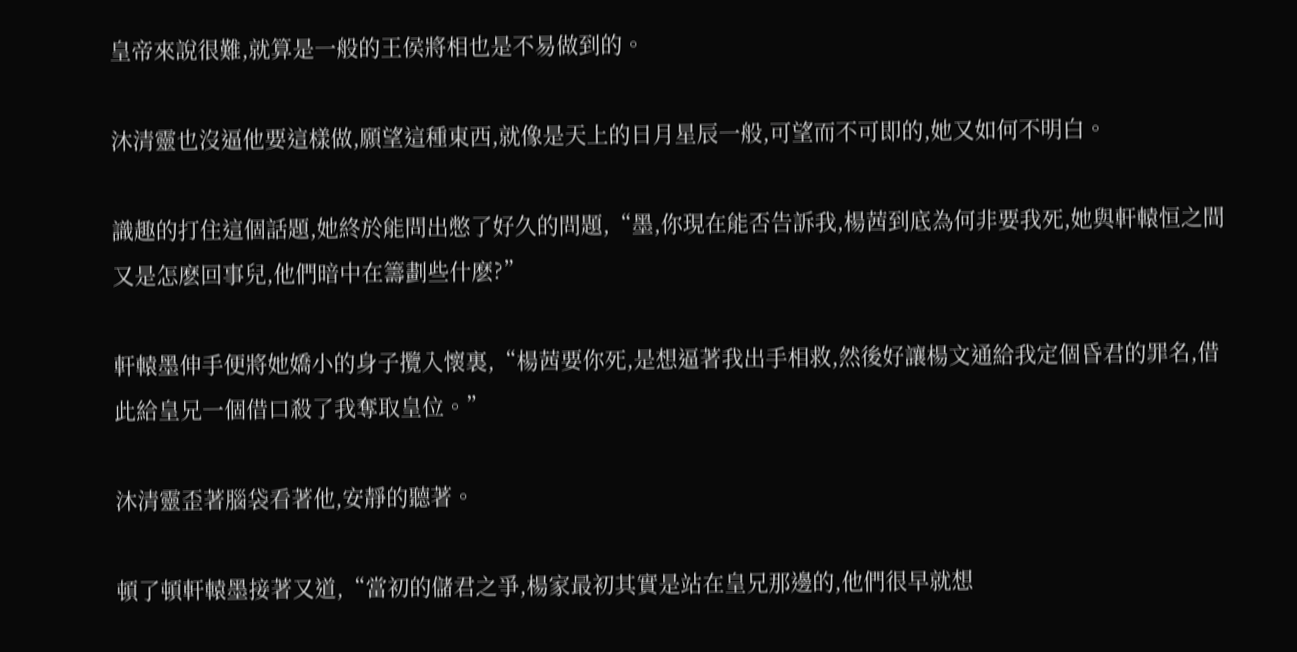皇帝來說很難,就算是一般的王侯將相也是不易做到的。

沐清靈也沒逼他要這樣做,願望這種東西,就像是天上的日月星辰一般,可望而不可即的,她又如何不明白。

識趣的打住這個話題,她終於能問出憋了好久的問題,“墨,你現在能否告訴我,楊茜到底為何非要我死,她與軒轅恒之間又是怎麽回事兒,他們暗中在籌劃些什麽?”

軒轅墨伸手便將她嬌小的身子攬入懷裏,“楊茜要你死,是想逼著我出手相救,然後好讓楊文通給我定個昏君的罪名,借此給皇兄一個借口殺了我奪取皇位。”

沐清靈歪著腦袋看著他,安靜的聽著。

頓了頓軒轅墨接著又道,“當初的儲君之爭,楊家最初其實是站在皇兄那邊的,他們很早就想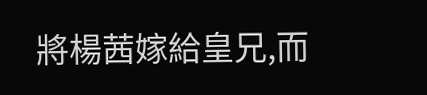將楊茜嫁給皇兄,而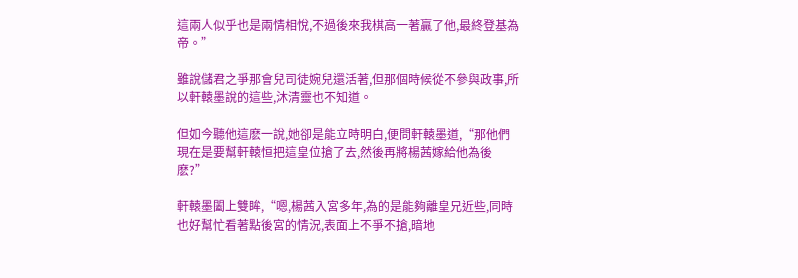這兩人似乎也是兩情相悅,不過後來我棋高一著贏了他,最終登基為帝。”

雖說儲君之爭那會兒司徒婉兒還活著,但那個時候從不參與政事,所以軒轅墨說的這些,沐清靈也不知道。

但如今聽他這麽一說,她卻是能立時明白,便問軒轅墨道,“那他們現在是要幫軒轅恒把這皇位搶了去,然後再將楊茜嫁給他為後麽?”

軒轅墨闔上雙眸,“嗯,楊茜入宮多年,為的是能夠離皇兄近些,同時也好幫忙看著點後宮的情況,表面上不爭不搶,暗地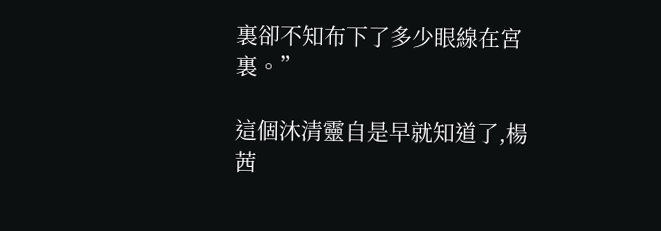裏卻不知布下了多少眼線在宮裏。”

這個沐清靈自是早就知道了,楊茜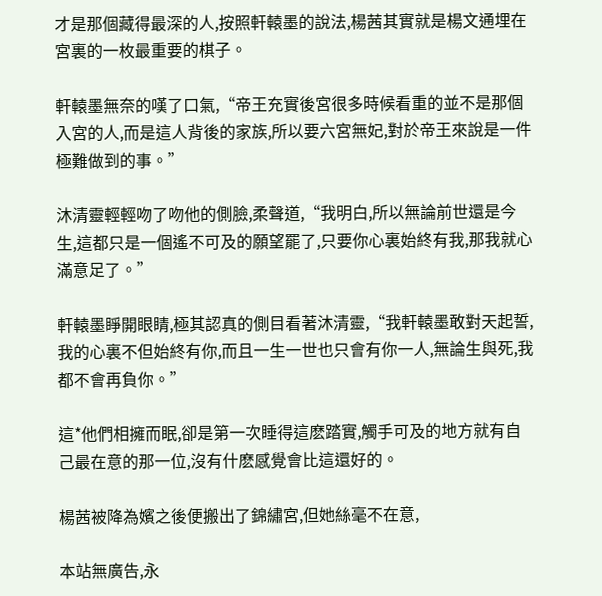才是那個藏得最深的人,按照軒轅墨的說法,楊茜其實就是楊文通埋在宮裏的一枚最重要的棋子。

軒轅墨無奈的嘆了口氣,“帝王充實後宮很多時候看重的並不是那個入宮的人,而是這人背後的家族,所以要六宮無妃,對於帝王來說是一件極難做到的事。”

沐清靈輕輕吻了吻他的側臉,柔聲道,“我明白,所以無論前世還是今生,這都只是一個遙不可及的願望罷了,只要你心裏始終有我,那我就心滿意足了。”

軒轅墨睜開眼睛,極其認真的側目看著沐清靈,“我軒轅墨敢對天起誓,我的心裏不但始終有你,而且一生一世也只會有你一人,無論生與死,我都不會再負你。”

這*他們相擁而眠,卻是第一次睡得這麽踏實,觸手可及的地方就有自己最在意的那一位,沒有什麽感覺會比這還好的。

楊茜被降為嬪之後便搬出了錦繡宮,但她絲毫不在意,

本站無廣告,永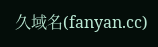久域名(fanyan.cc)